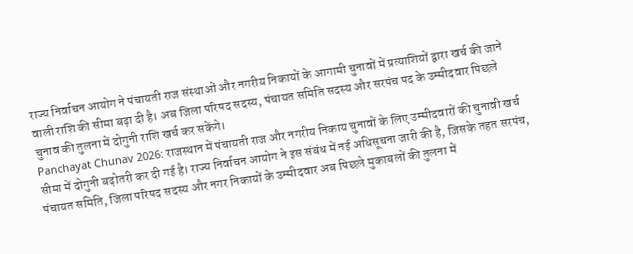राज्य निर्वाचन आयोग ने पंचायती राज संस्थाओं और नगरीय निकायों के आगामी चुनावों में प्रत्याशियों द्वारा खर्च की जाने वाली राशि की सीमा बढ़ा दी है। अब जिला परिषद सदस्य, पंचायत समिति सदस्य और सरपंच पद के उम्मीदवार पिछले चुनाव की तुलना में दोगुनी राशि खर्च कर सकेंगे।
Panchayat Chunav 2026: राजस्थान में पंचायती राज और नगरीय निकाय चुनावों के लिए उम्मीदवारों की चुनावी खर्च सीमा में दोगुनी बढ़ोतरी कर दी गई है। राज्य निर्वाचन आयोग ने इस संबंध में नई अधिसूचना जारी की है, जिसके तहत सरपंच, पंचायत समिति, जिला परिषद सदस्य और नगर निकायों के उम्मीदवार अब पिछले मुकाबलों की तुलना में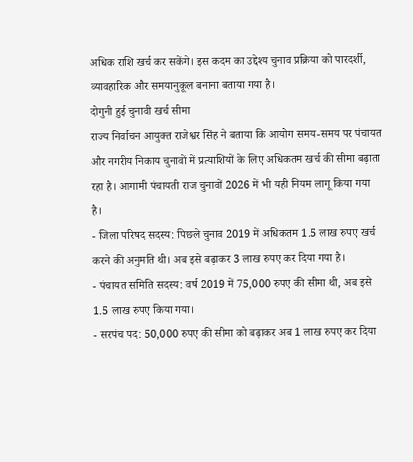अधिक राशि खर्च कर सकेंगे। इस कदम का उद्देश्य चुनाव प्रक्रिया को पारदर्शी, व्यावहारिक और समयानुकूल बनाना बताया गया है।
दोगुनी हुई चुनावी खर्च सीमा
राज्य निर्वाचन आयुक्त राजेश्वर सिंह ने बताया कि आयोग समय-समय पर पंचायत और नगरीय निकाय चुनावों में प्रत्याशियों के लिए अधिकतम खर्च की सीमा बढ़ाता रहा है। आगामी पंचायती राज चुनावों 2026 में भी यही नियम लागू किया गया है।
- जिला परिषद सदस्य: पिछले चुनाव 2019 में अधिकतम 1.5 लाख रुपए खर्च करने की अनुमति थी। अब इसे बढ़ाकर 3 लाख रुपए कर दिया गया है।
- पंचायत समिति सदस्य: वर्ष 2019 में 75,000 रुपए की सीमा थी, अब इसे 1.5 लाख रुपए किया गया।
- सरपंच पद: 50,000 रुपए की सीमा को बढ़ाकर अब 1 लाख रुपए कर दिया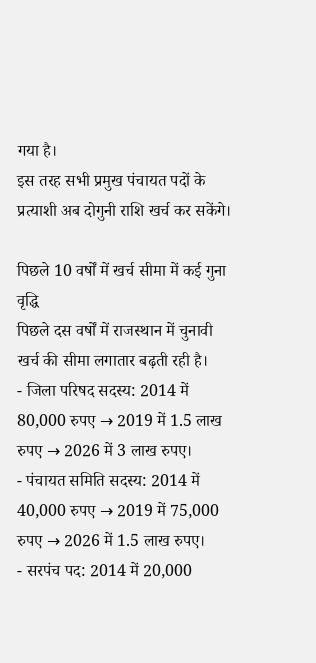गया है।
इस तरह सभी प्रमुख पंचायत पदों के प्रत्याशी अब दोगुनी राशि खर्च कर सकेंगे।

पिछले 10 वर्षों में खर्च सीमा में कई गुना वृद्धि
पिछले दस वर्षों में राजस्थान में चुनावी खर्च की सीमा लगातार बढ़ती रही है।
- जिला परिषद सदस्य: 2014 में 80,000 रुपए → 2019 में 1.5 लाख रुपए → 2026 में 3 लाख रुपए।
- पंचायत समिति सदस्य: 2014 में 40,000 रुपए → 2019 में 75,000 रुपए → 2026 में 1.5 लाख रुपए।
- सरपंच पद: 2014 में 20,000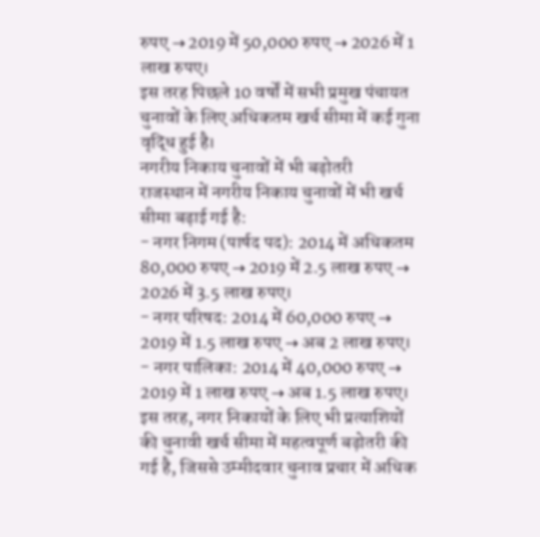रुपए → 2019 में 50,000 रुपए → 2026 में 1 लाख रुपए।
इस तरह पिछले 10 वर्षों में सभी प्रमुख पंचायत चुनावों के लिए अधिकतम खर्च सीमा में कई गुना वृद्धि हुई है।
नगरीय निकाय चुनावों में भी बढ़ोतरी
राजस्थान में नगरीय निकाय चुनावों में भी खर्च सीमा बढ़ाई गई है:
- नगर निगम (पार्षद पद): 2014 में अधिकतम 80,000 रुपए → 2019 में 2.5 लाख रुपए → 2026 में 3.5 लाख रुपए।
- नगर परिषद: 2014 में 60,000 रुपए → 2019 में 1.5 लाख रुपए → अब 2 लाख रुपए।
- नगर पालिका: 2014 में 40,000 रुपए → 2019 में 1 लाख रुपए → अब 1.5 लाख रुपए।
इस तरह, नगर निकायों के लिए भी प्रत्याशियों की चुनावी खर्च सीमा में महत्वपूर्ण बढ़ोतरी की गई है, जिससे उम्मीदवार चुनाव प्रचार में अधिक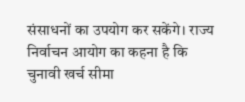संसाधनों का उपयोग कर सकेंगे। राज्य निर्वाचन आयोग का कहना है कि चुनावी खर्च सीमा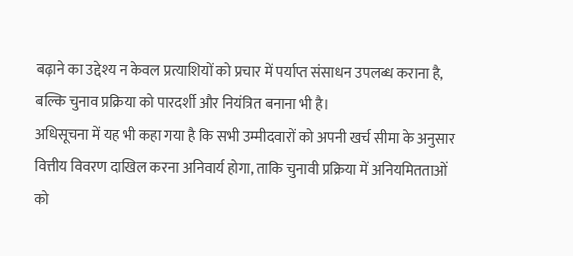बढ़ाने का उद्देश्य न केवल प्रत्याशियों को प्रचार में पर्याप्त संसाधन उपलब्ध कराना है, बल्कि चुनाव प्रक्रिया को पारदर्शी और नियंत्रित बनाना भी है।
अधिसूचना में यह भी कहा गया है कि सभी उम्मीदवारों को अपनी खर्च सीमा के अनुसार वित्तीय विवरण दाखिल करना अनिवार्य होगा, ताकि चुनावी प्रक्रिया में अनियमितताओं को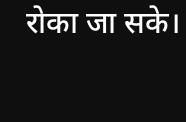रोका जा सके।